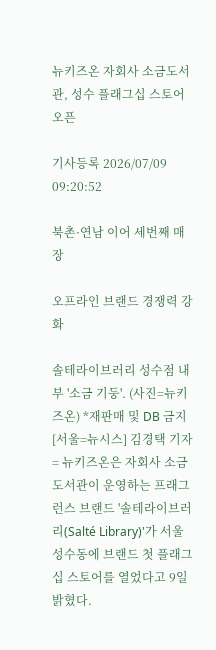뉴키즈온 자회사 소금도서관, 성수 플래그십 스토어 오픈

기사등록 2026/07/09 09:20:52

북촌·연남 이어 세번째 매장

오프라인 브랜드 경쟁력 강화

솔테라이브러리 성수점 내부 '소금 기둥'. (사진=뉴키즈온) *재판매 및 DB 금지
[서울=뉴시스] 김경택 기자 = 뉴키즈온은 자회사 소금도서관이 운영하는 프래그런스 브랜드 '솔테라이브러리(Salté Library)'가 서울 성수동에 브랜드 첫 플래그십 스토어를 열었다고 9일 밝혔다.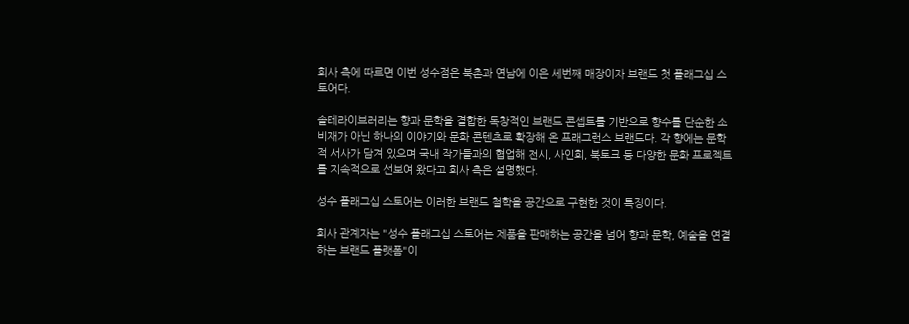회사 측에 따르면 이번 성수점은 북촌과 연남에 이은 세번째 매장이자 브랜드 첫 플래그십 스토어다.

솔테라이브러리는 향과 문학을 결합한 독창적인 브랜드 콘셉트를 기반으로 향수를 단순한 소비재가 아닌 하나의 이야기와 문화 콘텐츠로 확장해 온 프래그런스 브랜드다. 각 향에는 문학적 서사가 담겨 있으며 국내 작가들과의 협업해 전시, 사인회, 북토크 등 다양한 문화 프로젝트를 지속적으로 선보여 왔다고 회사 측은 설명했다.

성수 플래그십 스토어는 이러한 브랜드 철학을 공간으로 구현한 것이 특징이다.

회사 관계자는 "성수 플래그십 스토어는 제품을 판매하는 공간을 넘어 향과 문학, 예술을 연결하는 브랜드 플랫폼"이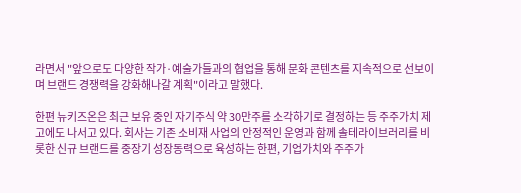라면서 "앞으로도 다양한 작가·예술가들과의 협업을 통해 문화 콘텐츠를 지속적으로 선보이며 브랜드 경쟁력을 강화해나갈 계획"이라고 말했다.

한편 뉴키즈온은 최근 보유 중인 자기주식 약 30만주를 소각하기로 결정하는 등 주주가치 제고에도 나서고 있다. 회사는 기존 소비재 사업의 안정적인 운영과 함께 솔테라이브러리를 비롯한 신규 브랜드를 중장기 성장동력으로 육성하는 한편, 기업가치와 주주가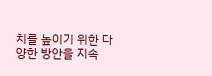치를 높이기 위한 다양한 방안을 지속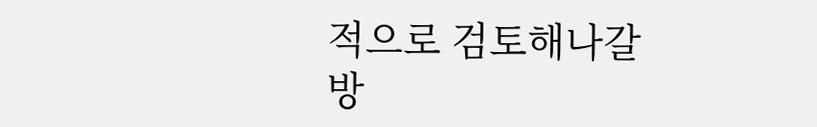적으로 검토해나갈 방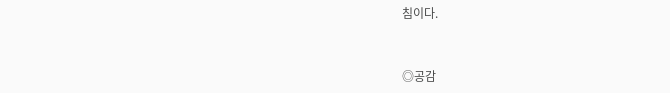침이다.


◎공감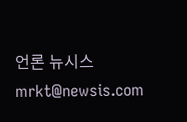언론 뉴시스 mrkt@newsis.com